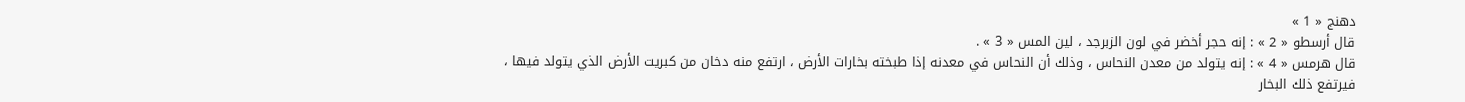دهنج « 1 »
قال أرسطو « 2 » : إنه حجر أخضر في لون الزبرجد ، لين المس « 3 » .
قال هرمس « 4 » : إنه يتولد من معدن النحاس ، وذلك أن النحاس في معدنه إذا طبخته بخارات الأرض ، ارتفع منه دخان من كبريت الأرض الذي يتولد فيها ، فيرتفع ذلك البخار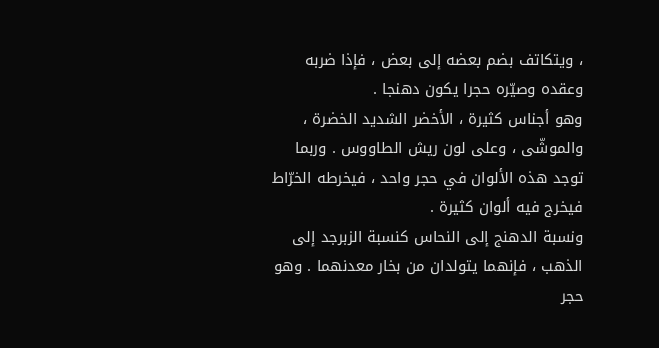، ويتكاتف بضم بعضه إلى بعض ، فإذا ضربه وعقده وصيّره حجرا يكون دهنجا .
وهو أجناس كثيرة ، الأخضر الشديد الخضرة ، والموشّى ، وعلى لون ريش الطاووس . وربما توجد هذه الألوان في حجر واحد ، فيخرطه الخرّاط فيخرج فيه ألوان كثيرة .
ونسبة الدهنج إلى النحاس كنسبة الزبرجد إلى الذهب ، فإنهما يتولدان من بخار معدنهما . وهو حجر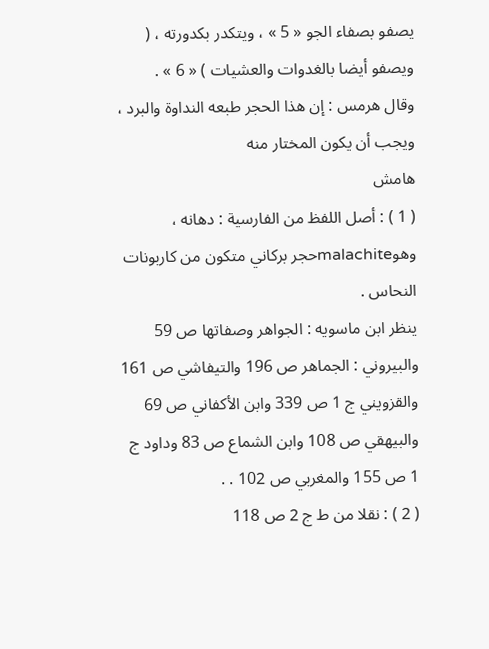يصفو بصفاء الجو « 5 » ، ويتكدر بكدورته ، ( ويصفو أيضا بالغدوات والعشيات ) « 6 » .
وقال هرمس : إن هذا الحجر طبعه النداوة والبرد ، ويجب أن يكون المختار منه
هامش
( 1 ) : أصل اللفظ من الفارسية : دهانه ، وهوmalachiteحجر بركاني متكون من كاربونات النحاس .
ينظر ابن ماسويه : الجواهر وصفاتها ص 59 والبيروني : الجماهر ص 196 والتيفاشي ص 161 والقزويني ج 1 ص 339 وابن الأكفاني ص 69 والبيهقي ص 108 وابن الشماع ص 83 وداود ج 1 ص 155 والمغربي ص 102 . .
( 2 ) : نقلا من ط ج 2 ص 118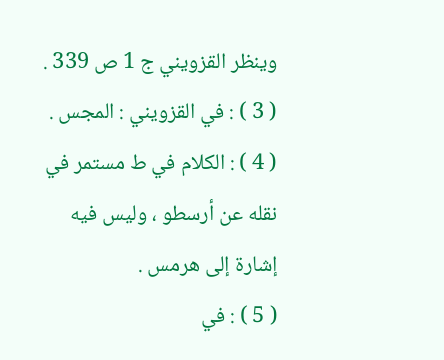وينظر القزويني ج 1 ص 339 .
( 3 ) : في القزويني : المجس .
( 4 ) : الكلام في ط مستمر في نقله عن أرسطو ، وليس فيه إشارة إلى هرمس .
( 5 ) : في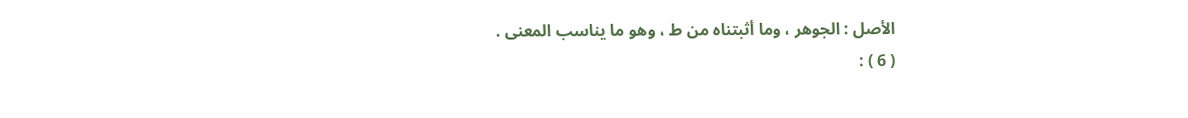الأصل : الجوهر ، وما أثبتناه من ط ، وهو ما يناسب المعنى .
( 6 ) :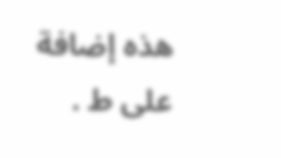هذه إضافة على ط .